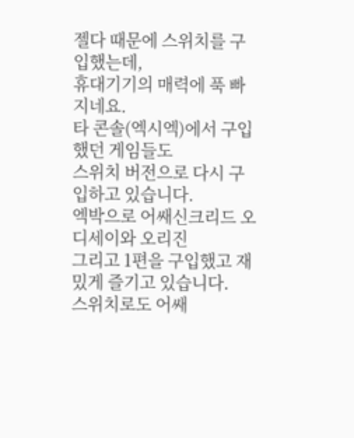젤다 때문에 스위치를 구입했는데,
휴대기기의 매력에 푹 빠지네요.
타 콘솔(엑시엑)에서 구입했던 게임들도
스위치 버전으로 다시 구입하고 있습니다.
엑박으로 어쌔신크리드 오디세이와 오리진
그리고 1편을 구입했고 재밌게 즐기고 있습니다.
스위치로도 어쌔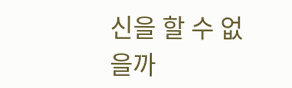신을 할 수 없을까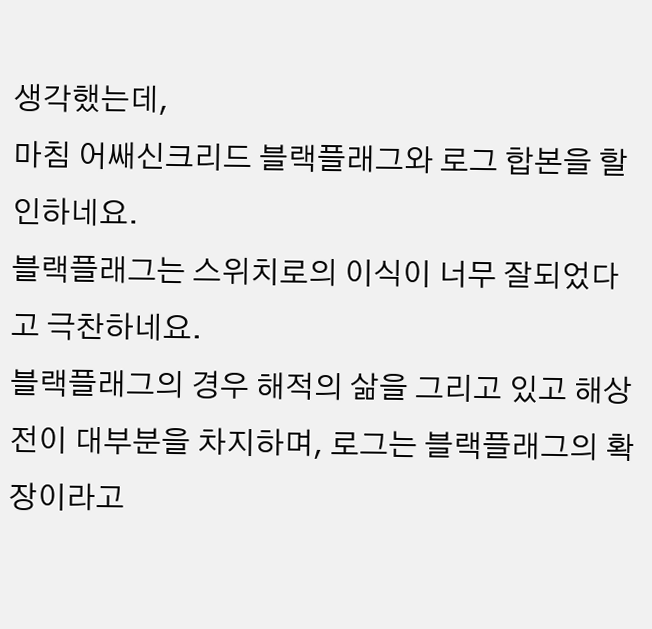생각했는데,
마침 어쌔신크리드 블랙플래그와 로그 합본을 할인하네요.
블랙플래그는 스위치로의 이식이 너무 잘되었다고 극찬하네요.
블랙플래그의 경우 해적의 삶을 그리고 있고 해상전이 대부분을 차지하며, 로그는 블랙플래그의 확장이라고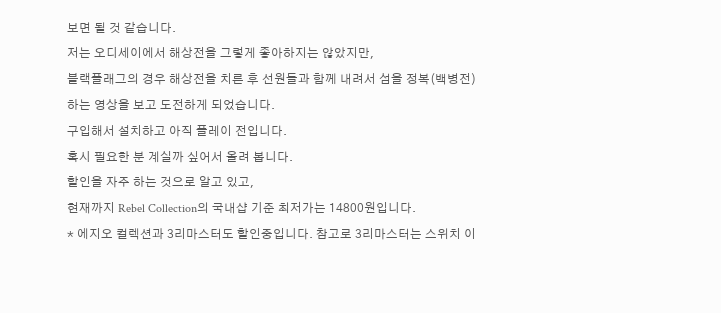보면 될 것 같습니다.
저는 오디세이에서 해상전을 그렇게 좋아하지는 않았지만,
블랙플래그의 경우 해상전을 치른 후 선원들과 함께 내려서 섬을 정복(백병전)하는 영상을 보고 도전하게 되었습니다.
구입해서 설치하고 아직 플레이 전입니다.
혹시 필요한 분 계실까 싶어서 올려 봅니다.
할인을 자주 하는 것으로 알고 있고,
현재까지 Rebel Collection의 국내샵 기준 최저가는 14800원입니다.
* 에지오 컬렉션과 3리마스터도 할인중입니다. 참고로 3리마스터는 스위치 이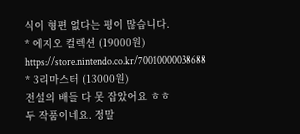식이 형편 없다는 평이 많습니다.
* 에지오 컬렉션 (19000원)
https://store.nintendo.co.kr/70010000038688
* 3리마스터 (13000원)
전설의 배들 다 못 잡았어요 ㅎㅎ
두 작품이네요. 정말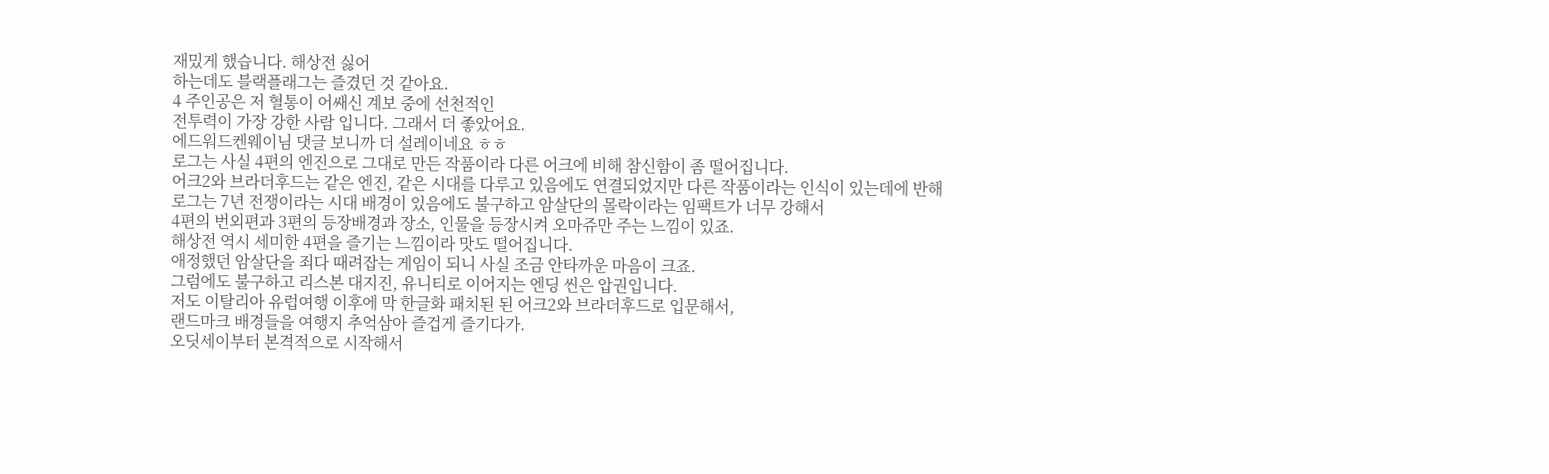재밌게 했습니다. 해상전 싫어
하는데도 블랙플래그는 즐겼던 것 같아요.
4 주인공은 저 혈통이 어쌔신 계보 중에 선천적인
전투력이 가장 강한 사람 입니다. 그래서 더 좋았어요.
에드워드켄웨이님 댓글 보니까 더 설레이네요 ㅎㅎ
로그는 사실 4편의 엔진으로 그대로 만든 작품이라 다른 어크에 비해 참신함이 좀 떨어집니다.
어크2와 브라더후드는 같은 엔진, 같은 시대를 다루고 있음에도 연결되었지만 다른 작품이라는 인식이 있는데에 반해
로그는 7년 전쟁이라는 시대 배경이 있음에도 불구하고 암살단의 몰락이라는 임팩트가 너무 강해서
4편의 번외편과 3편의 등장배경과 장소, 인물을 등장시켜 오마쥬만 주는 느낌이 있죠.
해상전 역시 세미한 4편을 즐기는 느낌이라 맛도 떨어집니다.
애정했던 암살단을 죄다 때려잡는 게임이 되니 사실 조금 안타까운 마음이 크죠.
그럼에도 불구하고 리스본 대지진, 유니티로 이어지는 엔딩 씬은 압권입니다.
저도 이탈리아 유럽여행 이후에 막 한글화 패치된 된 어크2와 브라더후드로 입문해서,
랜드마크 배경들을 여행지 추억삼아 즐겁게 즐기다가.
오딧세이부터 본격적으로 시작해서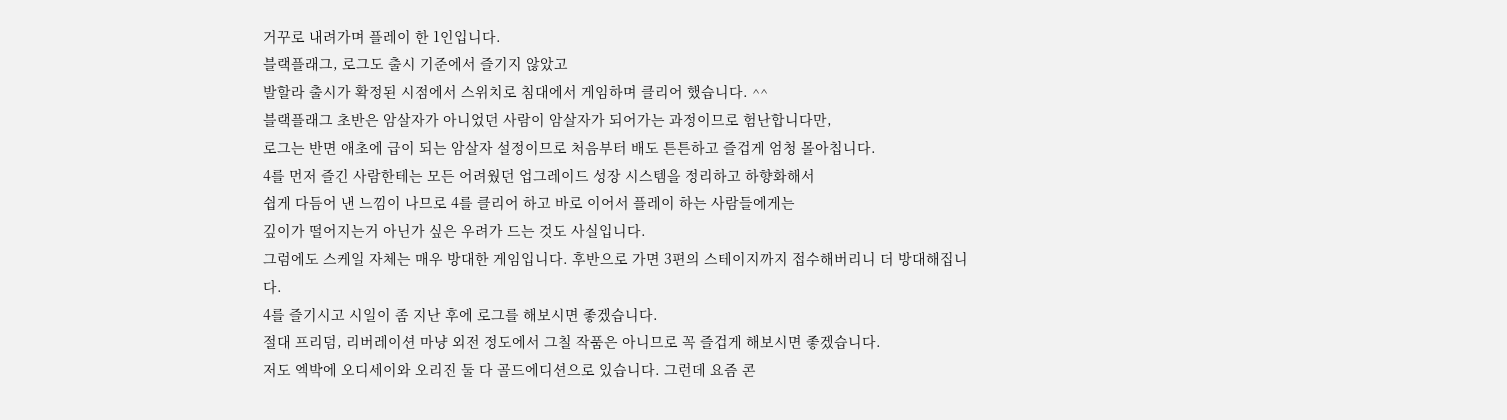거꾸로 내려가며 플레이 한 1인입니다.
블랙플래그, 로그도 출시 기준에서 즐기지 않았고
발할라 출시가 확정된 시점에서 스위치로 침대에서 게임하며 클리어 했습니다. ^^
블랙플래그 초반은 암살자가 아니었던 사람이 암살자가 되어가는 과정이므로 험난합니다만,
로그는 반면 애초에 급이 되는 암살자 설정이므로 처음부터 배도 튼튼하고 즐겁게 엄청 몰아칩니다.
4를 먼저 즐긴 사람한테는 모든 어려웠던 업그레이드 성장 시스템을 정리하고 하향화해서
쉽게 다듬어 낸 느낌이 나므로 4를 클리어 하고 바로 이어서 플레이 하는 사람들에게는
깊이가 떨어지는거 아닌가 싶은 우려가 드는 것도 사실입니다.
그럼에도 스케일 자체는 매우 방대한 게임입니다. 후반으로 가면 3편의 스테이지까지 접수해버리니 더 방대해집니다.
4를 즐기시고 시일이 좀 지난 후에 로그를 해보시면 좋겠습니다.
절대 프리덤, 리버레이션 마냥 외전 정도에서 그칠 작품은 아니므로 꼭 즐겁게 해보시면 좋겠습니다.
저도 엑박에 오디세이와 오리진 둘 다 골드에디션으로 있습니다. 그런데 요즘 콘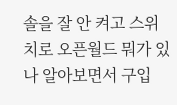솔을 잘 안 켜고 스위치로 오픈월드 뭐가 있나 알아보면서 구입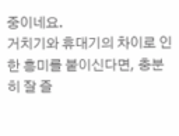중이네요.
거치기와 휴대기의 차이로 인한 흥미를 붙이신다면, 충분히 잘 즐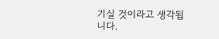기실 것이라고 생각됩니다.